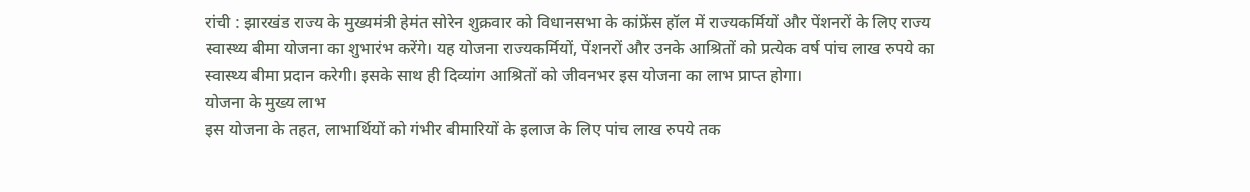रांची : झारखंड राज्य के मुख्यमंत्री हेमंत सोरेन शुक्रवार को विधानसभा के कांफ्रेंस हॉल में राज्यकर्मियों और पेंशनरों के लिए राज्य स्वास्थ्य बीमा योजना का शुभारंभ करेंगे। यह योजना राज्यकर्मियों, पेंशनरों और उनके आश्रितों को प्रत्येक वर्ष पांच लाख रुपये का स्वास्थ्य बीमा प्रदान करेगी। इसके साथ ही दिव्यांग आश्रितों को जीवनभर इस योजना का लाभ प्राप्त होगा।
योजना के मुख्य लाभ
इस योजना के तहत, लाभार्थियों को गंभीर बीमारियों के इलाज के लिए पांच लाख रुपये तक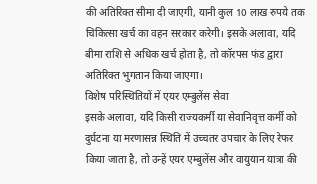की अतिरिक्त सीमा दी जाएगी, यानी कुल 10 लाख रुपये तक चिकित्सा खर्च का वहन सरकार करेगी। इसके अलावा, यदि बीमा राशि से अधिक खर्च होता है, तो कॉरपस फंड द्वारा अतिरिक्त भुगतान किया जाएगा।
विशेष परिस्थितियों में एयर एम्बुलेंस सेवा
इसके अलावा, यदि किसी राज्यकर्मी या सेवानिवृत्त कर्मी को दुर्घटना या मरणासन्न स्थिति में उच्चतर उपचार के लिए रेफर किया जाता है, तो उन्हें एयर एम्बुलेंस और वायुयान यात्रा की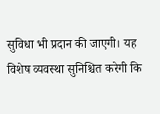सुविधा भी प्रदान की जाएगी। यह विशेष व्यवस्था सुनिश्चित करेगी कि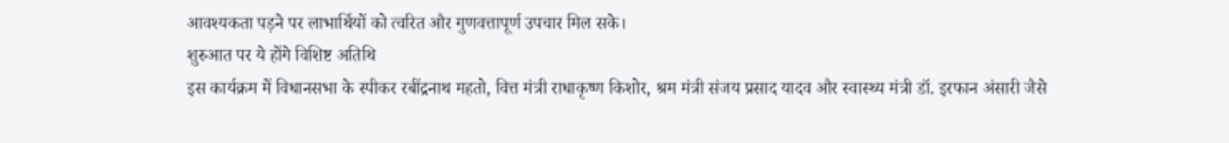आवश्यकता पड़ने पर लाभार्थियों को त्वरित और गुणवत्तापूर्ण उपचार मिल सके।
शुरुआत पर ये होंगे विशिष्ट अतिथि
इस कार्यक्रम में विधानसभा के स्पीकर रबींद्रनाथ महतो, वित्त मंत्री राधाकृष्ण किशोर, श्रम मंत्री संजय प्रसाद यादव और स्वास्थ्य मंत्री डॉ. इरफान अंसारी जैसे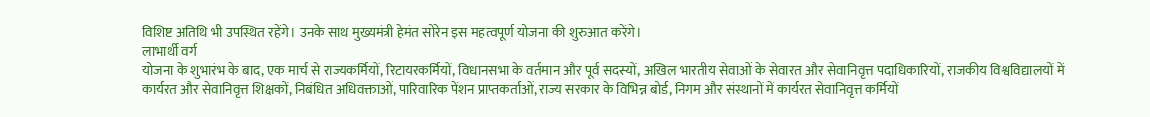विशिष्ट अतिथि भी उपस्थित रहेंगे। उनके साथ मुख्यमंत्री हेमंत सोरेन इस महत्वपूर्ण योजना की शुरुआत करेंगे।
लाभार्थी वर्ग
योजना के शुभारंभ के बाद, एक मार्च से राज्यकर्मियों, रिटायरकर्मियों, विधानसभा के वर्तमान और पूर्व सदस्यों, अखिल भारतीय सेवाओं के सेवारत और सेवानिवृत्त पदाधिकारियों, राजकीय विश्वविद्यालयों में कार्यरत और सेवानिवृत्त शिक्षकों, निबंधित अधिवक्ताओं, पारिवारिक पेंशन प्राप्तकर्ताओं, राज्य सरकार के विभिन्न बोर्ड, निगम और संस्थानों में कार्यरत सेवानिवृत्त कर्मियों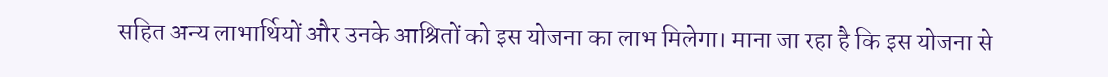सहित अन्य लाभार्थियों और उनके आश्रितों को इस योजना का लाभ मिलेगा। माना जा रहा है कि इस योजना से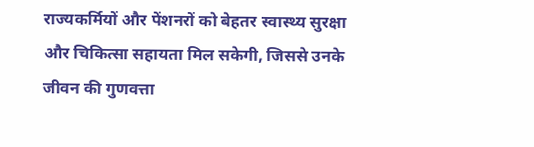राज्यकर्मियों और पेंशनरों को बेहतर स्वास्थ्य सुरक्षा और चिकित्सा सहायता मिल सकेगी, जिससे उनके जीवन की गुणवत्ता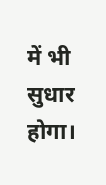में भी सुधार होगा।